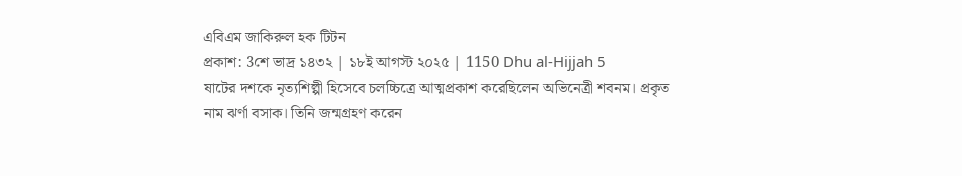এবিএম জাকিরুল হক টিটন
প্রকাশ: 3শে ভাদ্র ১৪৩২ | ১৮ই আগস্ট ২০২৫ | 1150 Dhu al-Hijjah 5
ষাটের দশকে নৃত্যশিল্পী হিসেবে চলচ্চিত্রে আত্মপ্রকাশ করেছিলেন অভিনেত্রী শবনম। প্রকৃত নাম ঝর্ণা বসাক। তিনি জন্মগ্রহণ করেন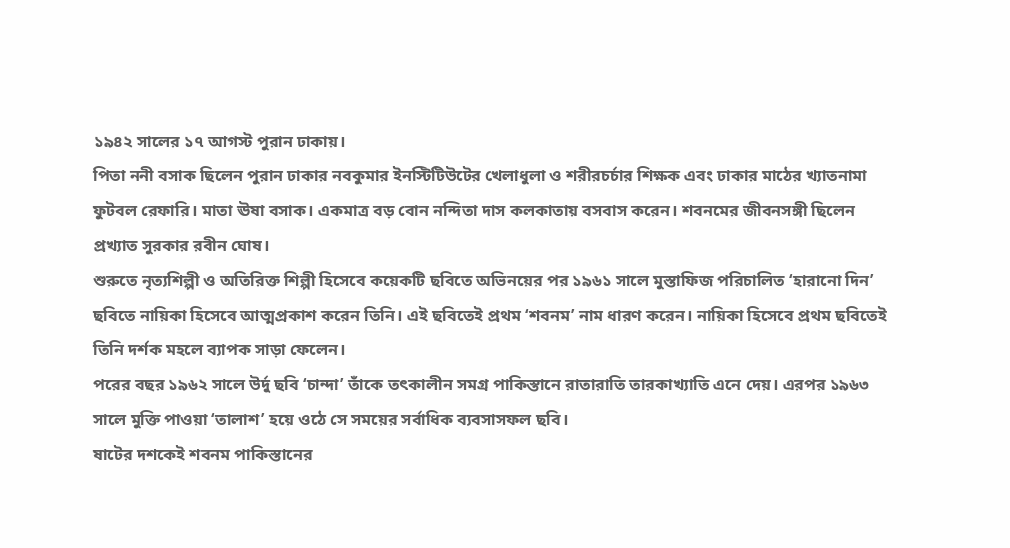১৯৪২ সালের ১৭ আগস্ট পুরান ঢাকায়।
পিতা ননী বসাক ছিলেন পুরান ঢাকার নবকুমার ইনস্টিটিউটের খেলাধুলা ও শরীরচর্চার শিক্ষক এবং ঢাকার মাঠের খ্যাতনামা ফুটবল রেফারি। মাতা ঊষা বসাক। একমাত্র বড় বোন নন্দিতা দাস কলকাতায় বসবাস করেন। শবনমের জীবনসঙ্গী ছিলেন প্রখ্যাত সুরকার রবীন ঘোষ।
শুরুতে নৃত্যশিল্পী ও অতিরিক্ত শিল্পী হিসেবে কয়েকটি ছবিতে অভিনয়ের পর ১৯৬১ সালে মুস্তাফিজ পরিচালিত ‘হারানো দিন’ ছবিতে নায়িকা হিসেবে আত্মপ্রকাশ করেন তিনি। এই ছবিতেই প্রথম ‘শবনম’ নাম ধারণ করেন। নায়িকা হিসেবে প্রথম ছবিতেই তিনি দর্শক মহলে ব্যাপক সাড়া ফেলেন।
পরের বছর ১৯৬২ সালে উর্দু ছবি ‘চান্দা’ তাঁকে তৎকালীন সমগ্র পাকিস্তানে রাতারাতি তারকাখ্যাতি এনে দেয়। এরপর ১৯৬৩ সালে মুক্তি পাওয়া ‘তালাশ’ হয়ে ওঠে সে সময়ের সর্বাধিক ব্যবসাসফল ছবি।
ষাটের দশকেই শবনম পাকিস্তানের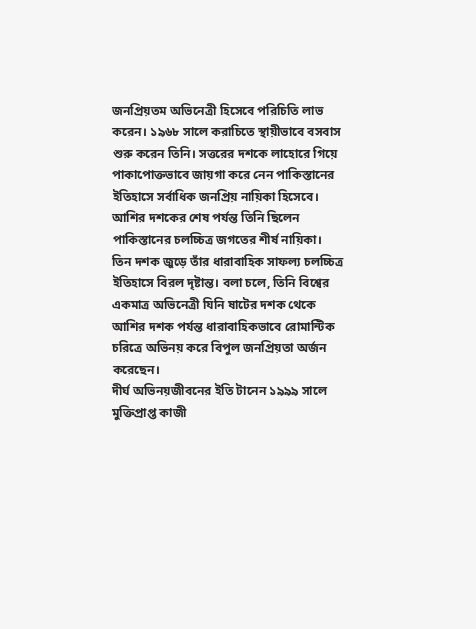জনপ্রিয়তম অভিনেত্রী হিসেবে পরিচিতি লাভ করেন। ১৯৬৮ সালে করাচিতে স্থায়ীভাবে বসবাস শুরু করেন তিনি। সত্তরের দশকে লাহোরে গিয়ে পাকাপোক্তভাবে জায়গা করে নেন পাকিস্তানের ইতিহাসে সর্বাধিক জনপ্রিয় নায়িকা হিসেবে। আশির দশকের শেষ পর্যন্ত তিনি ছিলেন পাকিস্তানের চলচ্চিত্র জগতের শীর্ষ নায়িকা।
তিন দশক জুড়ে তাঁর ধারাবাহিক সাফল্য চলচ্চিত্র ইতিহাসে বিরল দৃষ্টান্ত। বলা চলে, তিনি বিশ্বের একমাত্র অভিনেত্রী যিনি ষাটের দশক থেকে আশির দশক পর্যন্ত ধারাবাহিকভাবে রোমান্টিক চরিত্রে অভিনয় করে বিপুল জনপ্রিয়তা অর্জন করেছেন।
দীর্ঘ অভিনয়জীবনের ইতি টানেন ১৯৯৯ সালে মুক্তিপ্রাপ্ত কাজী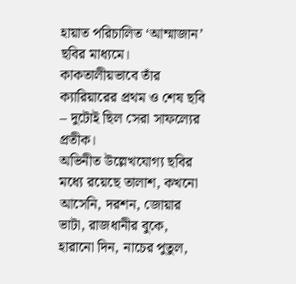হায়াত পরিচালিত ‘আম্মাজান’ ছবির মাধ্যমে। কাকতালীয়ভাবে তাঁর ক্যারিয়ারের প্রথম ও শেষ ছবি – দুটোই ছিল সেরা সাফল্যের প্রতীক।
অভিনীত উল্লেখযোগ্য ছবির মধ্যে রয়েছে তালাশ, কখনো আসেনি, দরশন, জোয়ার ভাটা, রাজধানীর বুকে, হারানো দিন, নাচের পুতুল,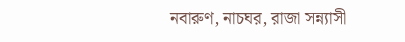নবারুণ, নাচঘর, রাজা সন্ন্যাসী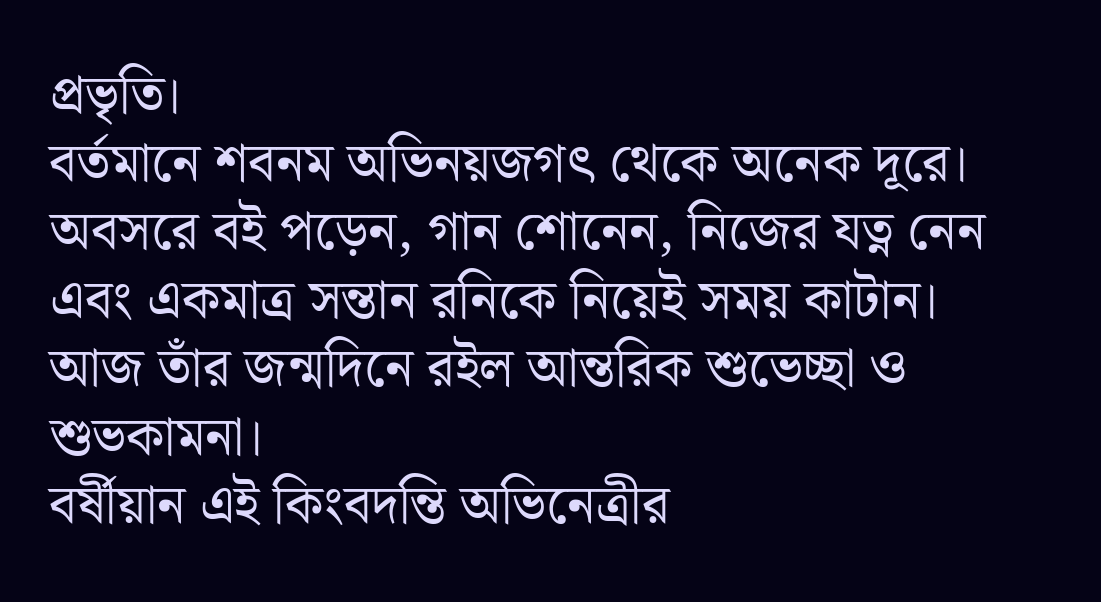প্রভৃতি।
বর্তমানে শবনম অভিনয়জগৎ থেকে অনেক দূরে। অবসরে বই পড়েন, গান শোনেন, নিজের যত্ন নেন এবং একমাত্র সন্তান রনিকে নিয়েই সময় কাটান।
আজ তাঁর জন্মদিনে রইল আন্তরিক শুভেচ্ছা ও শুভকামনা।
বর্ষীয়ান এই কিংবদন্তি অভিনেত্রীর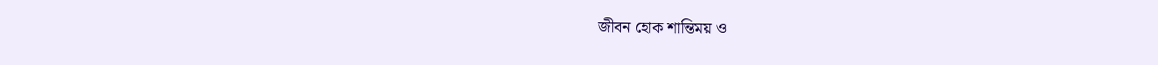জীবন হোক শান্তিময় ও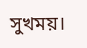সুখময়।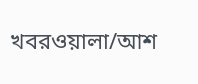খবরওয়ালা/আশ